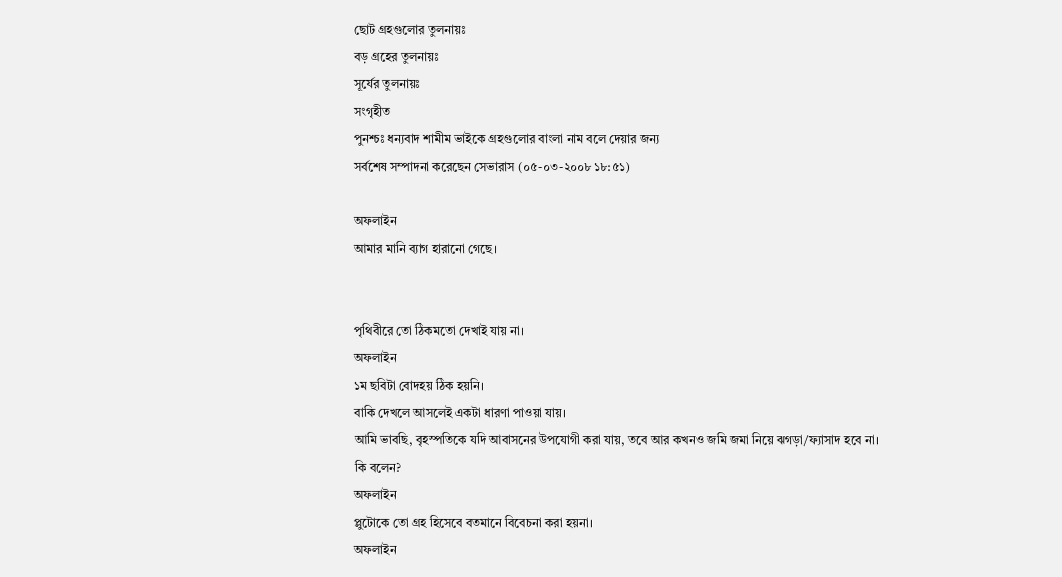ছোট গ্রহগুলোর তুলনায়ঃ
বড় গ্রহের তুলনায়ঃ
সূর্যের তুলনায়ঃ
সংগৃহীত
পুনশ্চঃ ধন্যবাদ শামীম ভাইকে গ্রহগুলোর বাংলা নাম বলে দেয়ার জন্য
সর্বশেষ সম্পাদনা করেছেন সেভারাস (০৫-০৩-২০০৮ ১৮:৫১)

অফলাইন
আমার মানি ব্যাগ হারানো গেছে।


পৃথিবীরে তো ঠিকমতো দেখাই যায় না।
অফলাইন
১ম ছবিটা বোদহয় ঠিক হয়নি।
বাকি দেখলে আসলেই একটা ধারণা পাওয়া যায়।
আমি ভাবছি, বৃহস্পতিকে যদি আবাসনের উপযোগী করা যায়, তবে আর কখনও জমি জমা নিয়ে ঝগড়া/ফ্যাসাদ হবে না।
কি বলেন?
অফলাইন
প্লুটোকে তো গ্রহ হিসেবে বতমানে বিবেচনা করা হয়না।
অফলাইন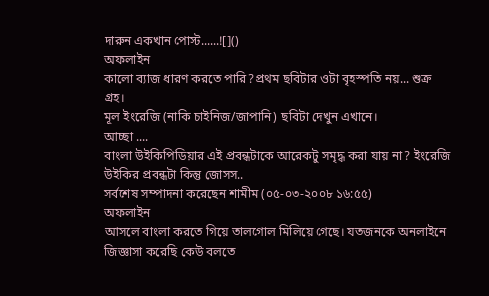দারুন একখান পোস্ট......![]()
অফলাইন
কালো ব্যাজ ধারণ করতে পারি?প্রথম ছবিটার ওটা বৃহস্পতি নয়... শুক্র গ্রহ।
মূল ইংরেজি (নাকি চাইনিজ/জাপানি) ছবিটা দেখুন এখানে।
আচ্ছা ....
বাংলা উইকিপিডিয়ার এই প্রবন্ধটাকে আরেকটু সমৃদ্ধ করা যায় না? ইংরেজি উইকির প্রবন্ধটা কিন্তু জোসস..
সর্বশেষ সম্পাদনা করেছেন শামীম (০৫-০৩-২০০৮ ১৬:৫৫)
অফলাইন
আসলে বাংলা করতে গিয়ে তালগোল মিলিয়ে গেছে। যতজনকে অনলাইনে জিজ্ঞাসা করেছি কেউ বলতে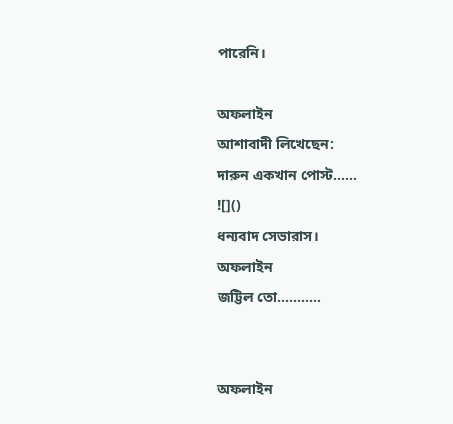পারেনি।

অফলাইন
আশাবাদী লিখেছেন:
দারুন একখান পোস্ট......
![]()
ধন্যবাদ সেভারাস।
অফলাইন
জট্টিল তো...........


অফলাইন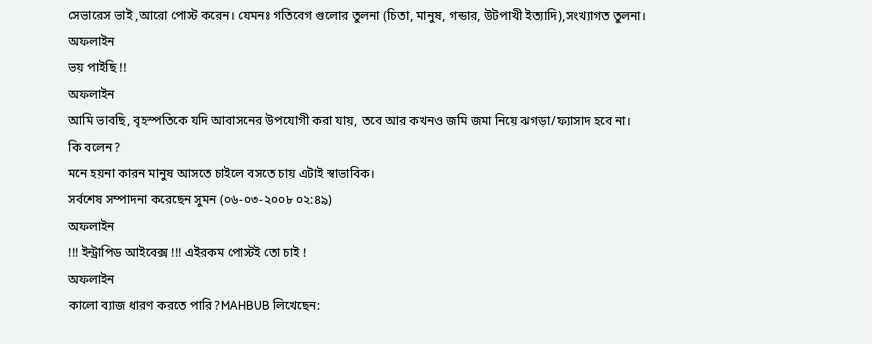সেভারেস ভাই ,আরো পোস্ট করেন। যেমনঃ গতিবেগ গুলোর তুলনা (চিতা, মানুষ, গন্ডার, উটপাখী ইত্যাদি),সংখ্যাগত তুলনা।
অফলাইন
ভয় পাইছি !!
অফলাইন
আমি ভাবছি, বৃহস্পতিকে যদি আবাসনের উপযোগী করা যায়, তবে আর কখনও জমি জমা নিয়ে ঝগড়া/ফ্যাসাদ হবে না।
কি বলেন?
মনে হয়না কারন মানুষ আসতে চাইলে বসতে চায় এটাই স্বাভাবিক।
সর্বশেষ সম্পাদনা করেছেন সুমন (০৬-০৩-২০০৮ ০২:৪৯)
অফলাইন
!!! ইন্ট্রাপিড আইবেক্স !!! এইরকম পোস্টই তো চাই !
অফলাইন
কালো ব্যাজ ধারণ করতে পারি?MAHBUB লিখেছেন: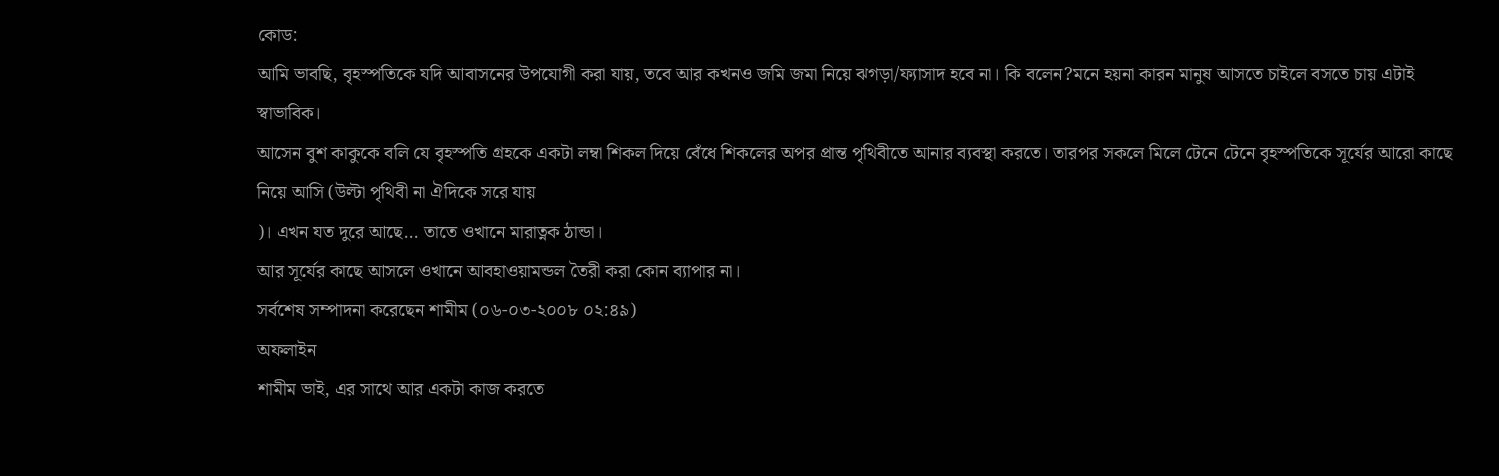কোড:
আমি ভাবছি, বৃহস্পতিকে যদি আবাসনের উপযোগী করা যায়, তবে আর কখনও জমি জমা নিয়ে ঝগড়া/ফ্যাসাদ হবে না। কি বলেন?মনে হয়না কারন মানুষ আসতে চাইলে বসতে চায় এটাই স্বাভাবিক।
আসেন বুশ কাকুকে বলি যে বৃহস্পতি গ্রহকে একটা লম্বা শিকল দিয়ে বেঁধে শিকলের অপর প্রান্ত পৃথিবীতে আনার ব্যবস্থা করতে। তারপর সকলে মিলে টেনে টেনে বৃহস্পতিকে সূর্যের আরো কাছে নিয়ে আসি (উল্টা পৃথিবী না ঐদিকে সরে যায়
)। এখন যত দুরে আছে... তাতে ওখানে মারাত্নক ঠান্ডা।
আর সূর্যের কাছে আসলে ওখানে আবহাওয়ামন্ডল তৈরী করা কোন ব্যাপার না।
সর্বশেষ সম্পাদনা করেছেন শামীম (০৬-০৩-২০০৮ ০২:৪৯)
অফলাইন
শামীম ভাই, এর সাথে আর একটা কাজ করতে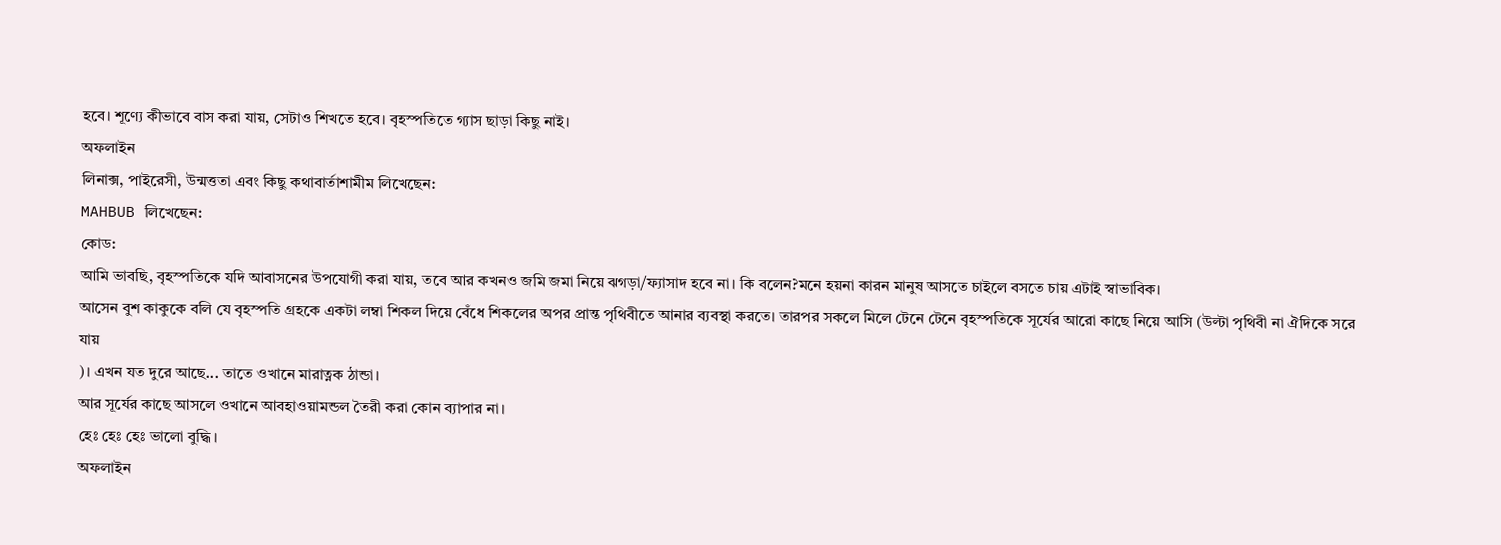হবে। শূণ্যে কীভাবে বাস করা যায়, সেটাও শিখতে হবে। বৃহস্পতিতে গ্যাস ছাড়া কিছু নাই।
অফলাইন
লিনাক্স, পাইরেসী, উন্মত্ততা এবং কিছু কথাবার্তাশামীম লিখেছেন:
MAHBUB লিখেছেন:
কোড:
আমি ভাবছি, বৃহস্পতিকে যদি আবাসনের উপযোগী করা যায়, তবে আর কখনও জমি জমা নিয়ে ঝগড়া/ফ্যাসাদ হবে না। কি বলেন?মনে হয়না কারন মানুষ আসতে চাইলে বসতে চায় এটাই স্বাভাবিক।
আসেন বুশ কাকুকে বলি যে বৃহস্পতি গ্রহকে একটা লম্বা শিকল দিয়ে বেঁধে শিকলের অপর প্রান্ত পৃথিবীতে আনার ব্যবস্থা করতে। তারপর সকলে মিলে টেনে টেনে বৃহস্পতিকে সূর্যের আরো কাছে নিয়ে আসি (উল্টা পৃথিবী না ঐদিকে সরে যায়
)। এখন যত দুরে আছে... তাতে ওখানে মারাত্নক ঠান্ডা।
আর সূর্যের কাছে আসলে ওখানে আবহাওয়ামন্ডল তৈরী করা কোন ব্যাপার না।
হেঃ হেঃ হেঃ ভালো বুদ্ধি।
অফলাইন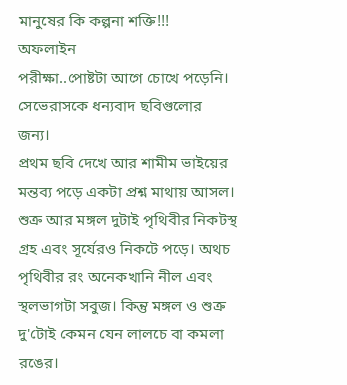মানুষের কি কল্পনা শক্তি!!!
অফলাইন
পরীক্ষা..পোষ্টটা আগে চোখে পড়েনি। সেভেরাসকে ধন্যবাদ ছবিগুলোর জন্য।
প্রথম ছবি দেখে আর শামীম ভাইয়ের মন্তব্য পড়ে একটা প্রশ্ন মাথায় আসল। শুক্র আর মঙ্গল দুটাই পৃথিবীর নিকটস্থ গ্রহ এবং সূর্যেরও নিকটে পড়ে। অথচ পৃথিবীর রং অনেকখানি নীল এবং স্থলভাগটা সবুজ। কিন্তু মঙ্গল ও শুক্র দু'টোই কেমন যেন লালচে বা কমলা রঙের।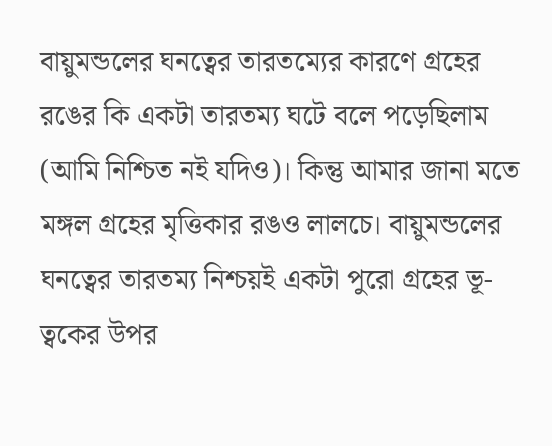বায়ুমন্ডলের ঘনত্বের তারতম্যের কারণে গ্রহের রঙের কি একটা তারতম্য ঘটে বলে পড়েছিলাম (আমি নিশ্চিত নই যদিও)। কিন্তু আমার জানা মতে মঙ্গল গ্রহের মৃত্তিকার রঙও লালচে। বায়ুমন্ডলের ঘনত্বের তারতম্য নিশ্চয়ই একটা পুরো গ্রহের ভূ-ত্বকের উপর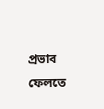প্রভাব ফেলতে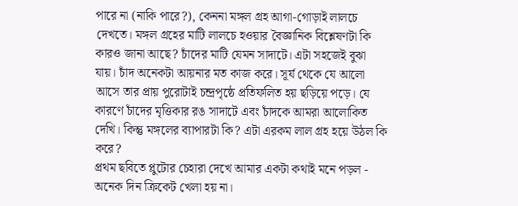পারে না (নাকি পারে?), কেননা মঙ্গল গ্রহ আগা-গোড়াই লালচে দেখতে। মঙ্গল গ্রহের মাটি লালচে হওয়ার বৈজ্ঞানিক বিশ্লেষণটা কি কারও জানা আছে? চাঁদের মাটি যেমন সাদাটে। এটা সহজেই বুঝা যায়। চাঁদ অনেকটা আয়নার মত কাজ করে। সূর্য থেকে যে আলো আসে তার প্রায় পুরোটাই চন্দ্রপৃষ্ঠে প্রতিফলিত হয় ছড়িয়ে পড়ে। যে কারণে চাঁদের মৃত্তিকার রঙ সাদাটে এবং চাঁদকে আমরা আলোকিত দেখি। কিন্তু মঙ্গলের ব্যাপারটা কি? এটা এরকম লাল গ্রহ হয়ে উঠল কি করে?
প্রথম ছবিতে প্লুটোর চেহারা দেখে আমার একটা কথাই মনে পড়ল - অনেক দিন ক্রিকেট খেলা হয় না।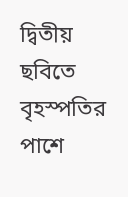দ্বিতীয় ছবিতে বৃহস্পতির পাশে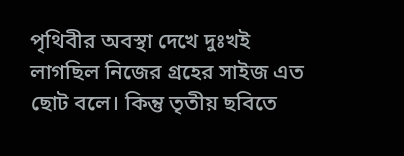পৃথিবীর অবস্থা দেখে দুঃখই লাগছিল নিজের গ্রহের সাইজ এত ছোট বলে। কিন্তু তৃতীয় ছবিতে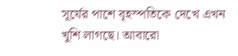সূর্যের পাশে বৃহস্পতিকে দেখে এখন খুশি লাগছে। আবারো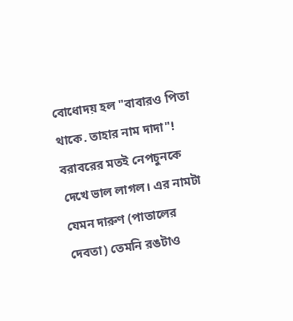বোধোদয় হল "বাবারও পিতা থাকে. তাহার নাম দাদা"!
বরাবরের মতই নেপচুনকে দেখে ভাল লাগল। এর নামটা যেমন দারুণ (পাতালের দেবতা) তেমনি রঙটাও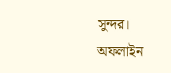সুন্দর।
অফলাইন